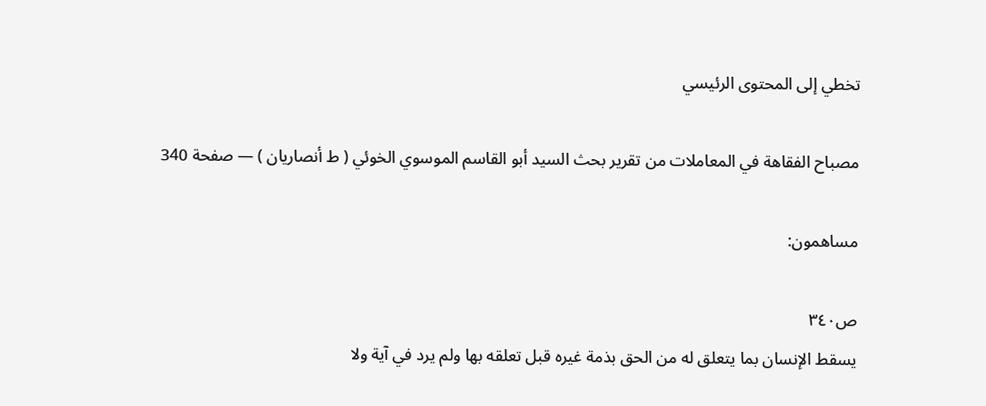تخطي إلى المحتوى الرئيسي

مصباح الفقاهة في المعاملات من تقرير بحث السيد أبو القاسم الموسوي الخوئي ( ط أنصاريان ) — صفحة 340

مساهمون:

ص٣٤٠
يسقط الإنسان بما يتعلق له من الحق بذمة غيره قبل تعلقه بها ولم يرد في آية ولا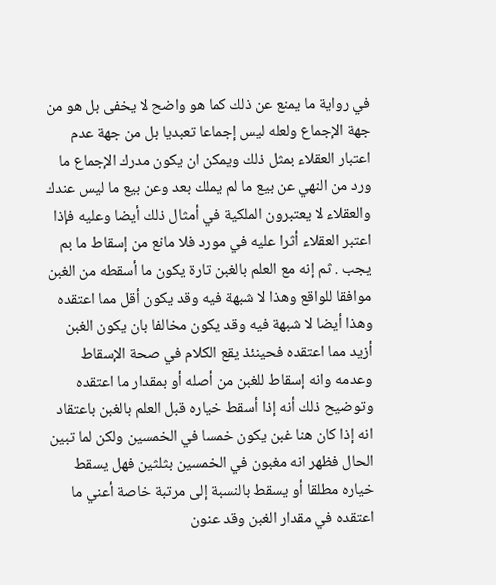في رواية ما يمنع عن ذلك كما هو واضح لا يخفى بل هو من جهة الإجماع ولعله ليس إجماعا تعبديا بل من جهة عدم اعتبار العقلاء بمثل ذلك ويمكن ان يكون مدرك الإجماع ما ورد من النهي عن بيع ما لم يملك بعد وعن بيع ما ليس عندك والعقلاء لا يعتبرون الملكية في أمثال ذلك أيضا وعليه فإذا اعتبر العقلاء أثرا عليه في مورد فلا مانع من إسقاط ما بم يجب . ثم إنه مع العلم بالغبن تارة يكون ما أسقطه من الغبن موافقا للواقع وهذا لا شبهة فيه وقد يكون أقل مما اعتقده وهذا أيضا لا شبهة فيه وقد يكون مخالفا بان يكون الغبن أزيد مما اعتقده فحينئذ يقع الكلام في صحة الإسقاط وعدمه وانه إسقاط للغبن من أصله أو بمقدار ما اعتقده وتوضيح ذلك أنه إذا أسقط خياره قبل العلم بالغبن باعتقاد انه إذا كان هنا غبن يكون خمسا في الخمسين ولكن لما تبين الحال فظهر انه مغبون في الخمسين بثلثين فهل يسقط خياره مطلقا أو يسقط بالنسبة إلى مرتبة خاصة أعني ما اعتقده في مقدار الغبن وقد عنون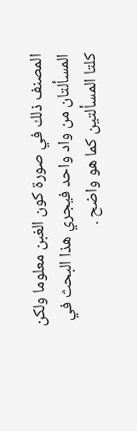المصنف ذلك في صورة كون الغبن معلوما ولكن المسألتان من واد واحد فيجري هذا البحث في كلتا المسألتين كما هو واضح .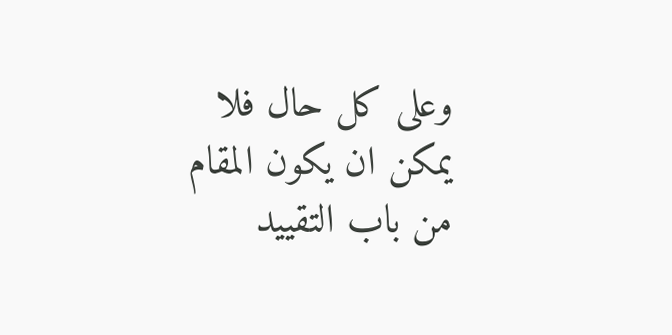وعلى كل حال فلا يمكن ان يكون المقام من باب التقييد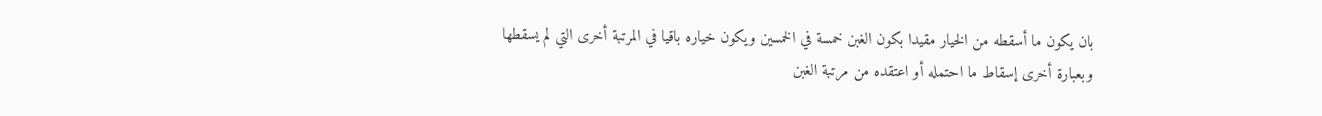بان يكون ما أسقطه من الخيار مقيدا بكون الغبن خمسة في الخمسين ويكون خياره باقيا في المرتبة أخرى التي لم يسقطها وبعبارة أخرى إسقاط ما احتمله أو اعتقده من مرتبة الغبن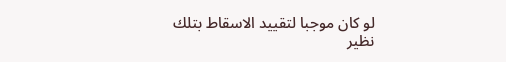لو كان موجبا لتقييد الاسقاط بتلك نظير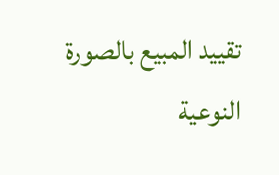تقييد المبيع بالصورة النوعية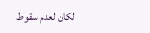لكان لعدم سقوط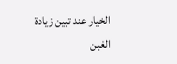الخيار عند تبين زيادة الغبن